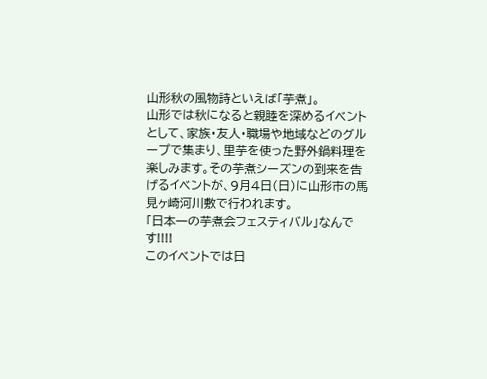山形秋の風物詩といえば「芋煮」。
山形では秋になると親睦を深めるイベントとして、家族・友人・職場や地域などのグループで集まり、里芋を使った野外鍋料理を楽しみます。その芋煮シーズンの到来を告げるイベントが、9月4日(日)に山形市の馬見ヶ崎河川敷で行われます。
「日本一の芋煮会フェスティバル」なんです!!!!
このイベントでは日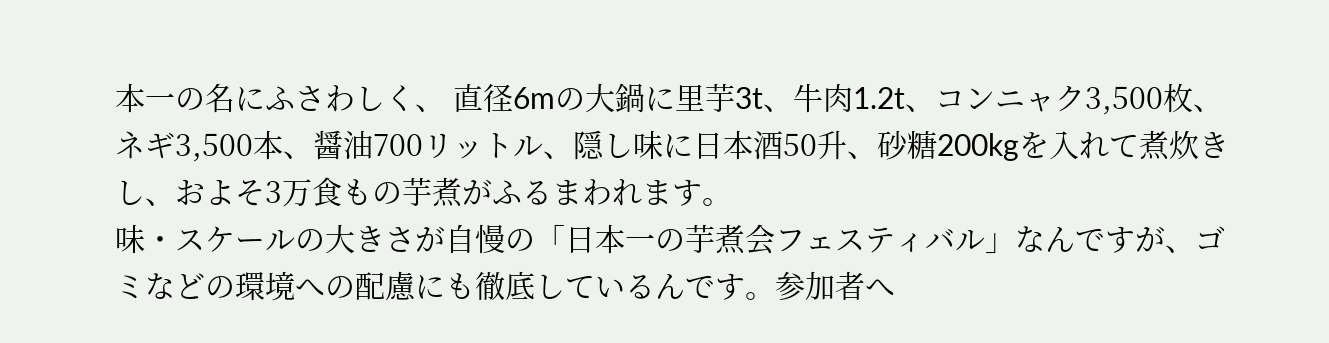本一の名にふさわしく、 直径6mの大鍋に里芋3t、牛肉1.2t、コンニャク3,500枚、ネギ3,500本、醤油700リットル、隠し味に日本酒50升、砂糖200kgを入れて煮炊きし、およそ3万食もの芋煮がふるまわれます。
味・スケールの大きさが自慢の「日本一の芋煮会フェスティバル」なんですが、ゴミなどの環境への配慮にも徹底しているんです。参加者へ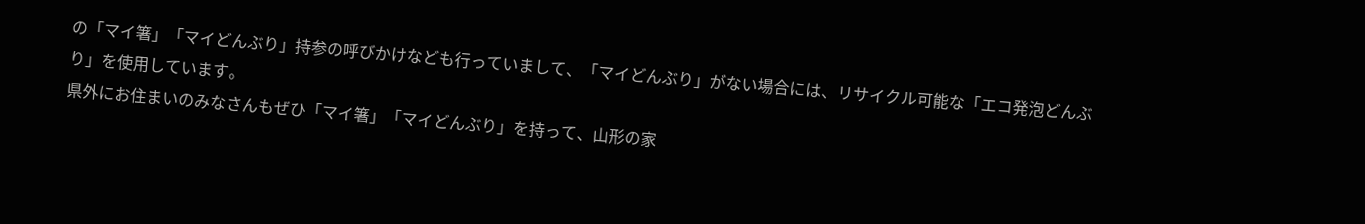の「マイ箸」「マイどんぶり」持参の呼びかけなども行っていまして、「マイどんぶり」がない場合には、リサイクル可能な「エコ発泡どんぶり」を使用しています。
県外にお住まいのみなさんもぜひ「マイ箸」「マイどんぶり」を持って、山形の家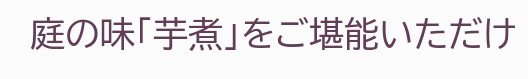庭の味「芋煮」をご堪能いただけ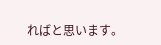ればと思います。